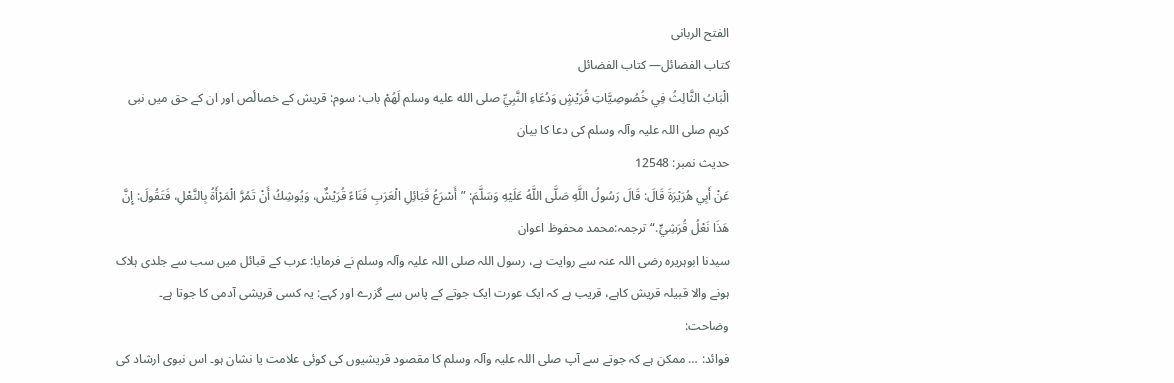الفتح الربانی
كتاب الفضائل— کتاب الفضائل
الْبَابُ الثَّالِثُ فِي خُصُوصِيَّاتِ قُرَيْشٍ وَدُعَاءِ النَّبِيِّ صلى الله عليه وسلم لَهُمْ باب: سوم: قریش کے خصالٔص اور ان کے حق میں نبی کریم صلی اللہ علیہ وآلہ وسلم کی دعا کا بیان
حدیث نمبر: 12548
عَنْ أَبِي هُرَيْرَةَ قَالَ: قَالَ رَسُولُ اللَّهِ صَلَّى اللَّهُ عَلَيْهِ وَسَلَّمَ: ”أَسْرَعُ قَبَائِلِ الْعَرَبِ فَنَاءً قُرَيْشٌ، وَيُوشِكُ أَنْ تَمُرَّ الْمَرْأَةُ بِالنَّعْلِ، فَتَقُولَ: إِنَّ هَذَا نَعْلُ قُرَشِيٍّ.“ترجمہ:محمد محفوظ اعوان
سیدنا ابوہریرہ رضی اللہ عنہ سے روایت ہے، رسول اللہ صلی اللہ علیہ وآلہ وسلم نے فرمایا: عرب کے قبائل میں سب سے جلدی ہلاک ہونے والا قبیلہ قریش کاہے، قریب ہے کہ ایک عورت ایک جوتے کے پاس سے گزرے اور کہے: یہ کسی قریشی آدمی کا جوتا ہے۔
وضاحت:
فوائد: … ممکن ہے کہ جوتے سے آپ صلی اللہ علیہ وآلہ وسلم کا مقصود قریشیوں کی کوئی علامت یا نشان ہو۔ اس نبوی ارشاد کی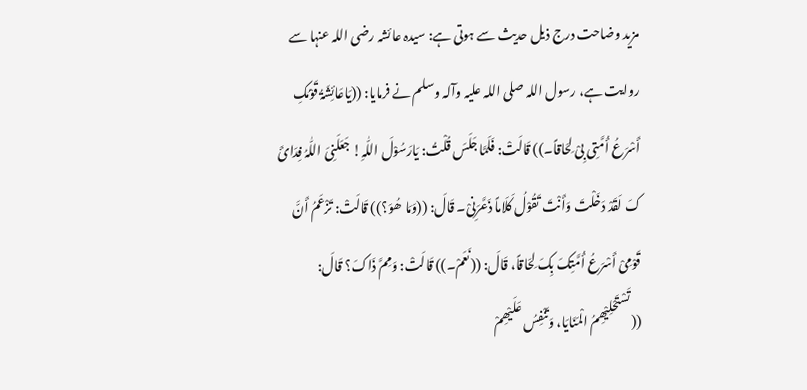مزید وضاحت درج ذیل حدیث سے ہوتی ہے: سیدہ عائشہ رضی اللہ عنہا سے روایت ہے، رسول اللہ صلی اللہ علیہ وآلہ وسلم نے فرمایا: ((یَاعَائِشَۃُ قَوْمُکِ أَسْرَعُ أُمَّتِی بِیْ لِحَاقاً۔)) قَالَتْ: فَلَمَّا جَلَسَ قُلْتُ: یَارَسُوْلَ اللّٰہِ! جَعَلَنِیَ اللّٰہُ فِدَائَ کَ لَقَدْ دَخَلْتَ وَأَنْتَ تَقُوْلُ کَلَاماً ذَعَّرَنِیْ۔ قَالَ: ((وَمَا ھُوَ؟)) قَالَتْ: تَزْعَمُ أَنَّ قَوْمِیْ أَسْرَعُ أُمَّتِکَ بِکَ لِحَاقاً، قَالَ: ((نَعَمْ۔)) قَالَتْ: وَمِمَّ ذَاکَ؟ قَالَ: ((تَسْتَحْلِیْھِمُ الْمَنَایَا، وَتَنْفِسُ عَلَیْھِمْ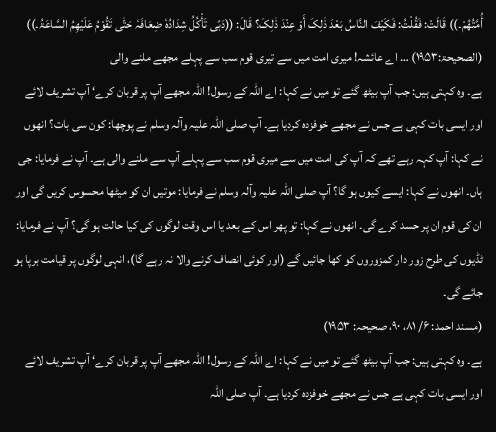أُمَّتُھُمْ۔)) قَالَتْ: فَقُلْتُ: فَکَیْفَ النَّاسُ بَعْدَ ذٰلِکَ أَوْ عِنْدَ ذٰلِکَ؟ قَالَ: ((دَبًی تَأْکُلُ شِدَادُہٗ ضِعَافَہٗ حَتّٰی تَقُوْمُ عَلَیْھِمُ السَّاعَۃُ۔)) (الصحیحۃ:۱۹۵۳) … اے عائشہ! میری امت میں سے تیری قوم سب سے پہلے مجھے ملنے والی
ہے۔ وہ کہتی ہیں: جب آپ بیٹھ گئے تو میں نے کہا: اے اللہ کے رسول! اللہ مجھے آپ پر قربان کرے‘ آپ تشریف لائے اور ایسی بات کہی ہے جس نے مجھے خوفزدہ کردیا ہے۔ آپ صلی اللہ علیہ وآلہ وسلم نے پوچھا: کون سی بات؟ انھوں نے کہا: آپ کہہ رہے تھے کہ آپ کی امت میں سے میری قوم سب سے پہلے آپ سے ملنے والی ہے۔ آپ نے فرمایا: جی ہاں۔ انھوں نے کہا: ایسے کیوں ہو گا؟ آپ صلی اللہ علیہ وآلہ وسلم نے فرمایا: موتیں ان کو میٹھا محسوس کریں گی اور ان کی قوم ان پر حسد کرے گی۔ انھوں نے کہا: تو پھر اس کے بعد یا اس وقت لوگوں کی کیا حالت ہو گی؟ آپ نے فرمایا: ٹڈیوں کی طرح زور دار کمزوروں کو کھا جائیں گے (اور کوئی انصاف کرنے والا نہ رہے گا)، انہی لوگوں پر قیامت برپا ہو جائے گی۔
(مسند احمد: ۶/ ۸۱، ۹۰، صحیحہ: ۱۹۵۳)
ہے۔ وہ کہتی ہیں: جب آپ بیٹھ گئے تو میں نے کہا: اے اللہ کے رسول! اللہ مجھے آپ پر قربان کرے‘ آپ تشریف لائے اور ایسی بات کہی ہے جس نے مجھے خوفزدہ کردیا ہے۔ آپ صلی اللہ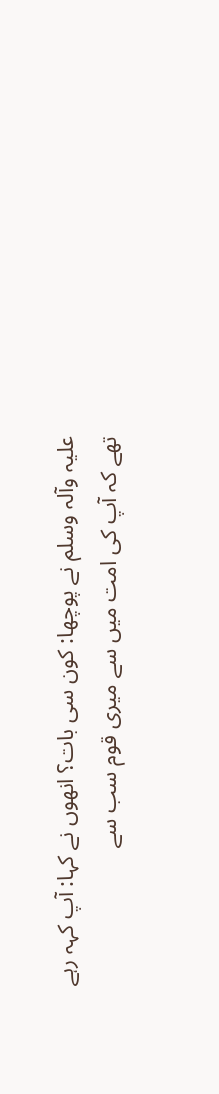علیہ وآلہ وسلم نے پوچھا: کون سی بات؟ انھوں نے کہا: آپ کہہ رہے تھے کہ آپ کی امت میں سے میری قوم سب سے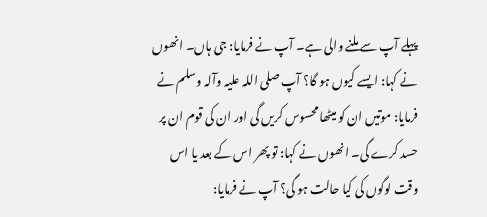پہلے آپ سے ملنے والی ہے۔ آپ نے فرمایا: جی ہاں۔ انھوں نے کہا: ایسے کیوں ہو گا؟ آپ صلی اللہ علیہ وآلہ وسلم نے فرمایا: موتیں ان کو میٹھا محسوس کریں گی اور ان کی قوم ان پر حسد کرے گی۔ انھوں نے کہا: تو پھر اس کے بعد یا اس وقت لوگوں کی کیا حالت ہو گی؟ آپ نے فرمایا: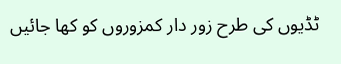ٹڈیوں کی طرح زور دار کمزوروں کو کھا جائیں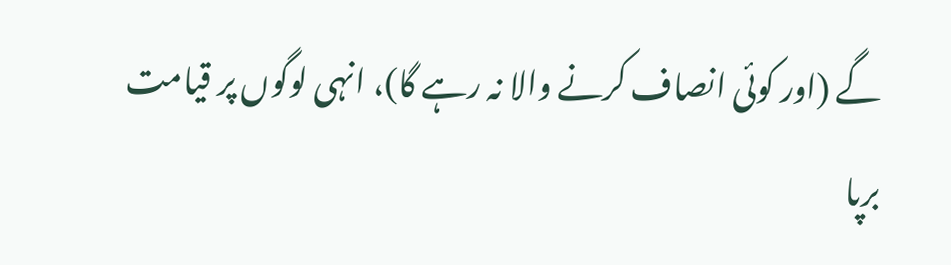گے (اور کوئی انصاف کرنے والا نہ رہے گا)، انہی لوگوں پر قیامت برپا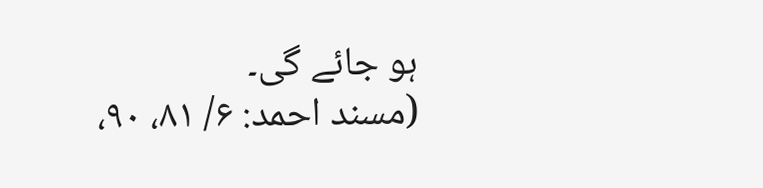ہو جائے گی۔
(مسند احمد: ۶/ ۸۱، ۹۰،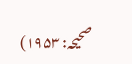صحیحہ: ۱۹۵۳)